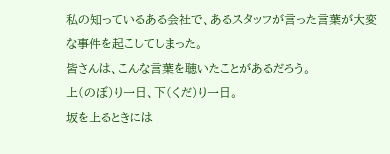私の知っているある会社で、あるスタッフが言った言葉が大変な事件を起こしてしまった。
皆さんは、こんな言葉を聴いたことがあるだろう。
上(のぼ)り一日、下(くだ)り一日。
坂を上るときには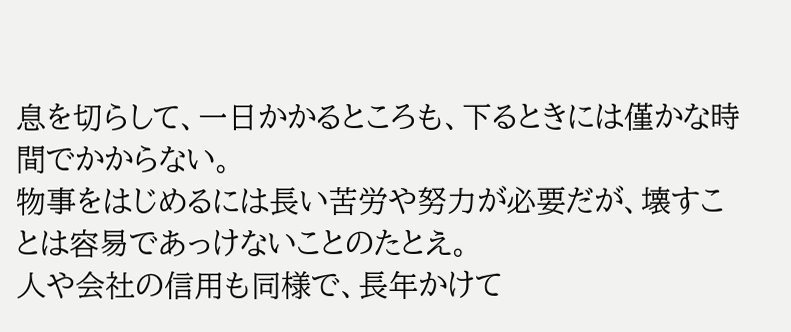息を切らして、一日かかるところも、下るときには僅かな時間でかからない。
物事をはじめるには長い苦労や努力が必要だが、壊すことは容易であっけないことのたとえ。
人や会社の信用も同様で、長年かけて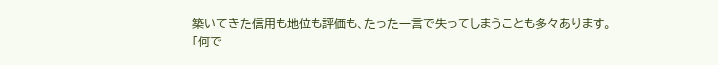築いてきた信用も地位も評価も、たった一言で失ってしまうことも多々あります。
「何で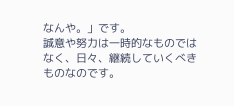なんや。」です。
誠意や努力は一時的なものではなく、日々、継続していくべきものなのです。